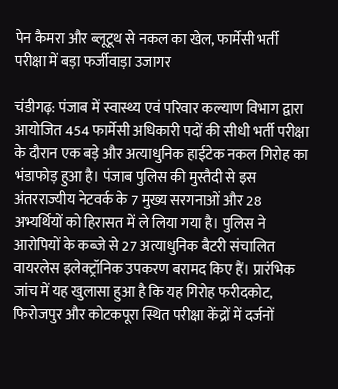पेन कैमरा और ब्लूटूथ से नकल का खेल, फार्मेसी भर्ती परीक्षा में बड़ा फर्जीवाड़ा उजागर

चंडीगढ़: पंजाब में स्वास्थ्य एवं परिवार कल्याण विभाग द्वारा आयोजित 454 फार्मेसी अधिकारी पदों की सीधी भर्ती परीक्षा के दौरान एक बड़े और अत्याधुनिक हाईटेक नकल गिरोह का भंडाफोड़ हुआ है। पंजाब पुलिस की मुस्तैदी से इस अंतरराज्यीय नेटवर्क के 7 मुख्य सरगनाओं और 28 अभ्यर्थियों को हिरासत में ले लिया गया है। पुलिस ने आरोपियों के कब्जे से 27 अत्याधुनिक बैटरी संचालित वायरलेस इलेक्ट्रॉनिक उपकरण बरामद किए हैं। प्रारंभिक जांच में यह खुलासा हुआ है कि यह गिरोह फरीदकोट, फिरोजपुर और कोटकपूरा स्थित परीक्षा केंद्रों में दर्जनों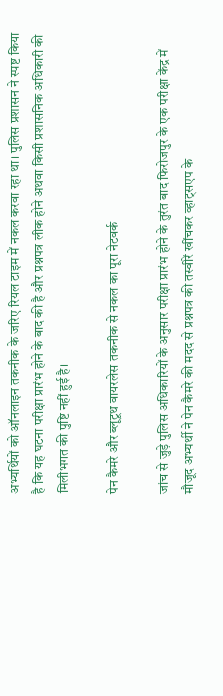अभ्यर्थियों को ऑनलाइन तकनीक के जरिए रियल टाइम में नकल करवा रहा था। पुलिस प्रशासन ने स्पष्ट किया है कि यह घटना परीक्षा प्रारंभ होने के बाद की है और प्रश्नपत्र लीक होने अथवा किसी प्रशासनिक अधिकारी की मिलीभगत की पुष्टि नहीं हुई है।

पेन कैमरे और ब्लूटूथ वायरलेस तकनीक से नकल का पूरा नेटवर्क

जांच से जुड़े पुलिस अधिकारियों के अनुसार परीक्षा प्रारंभ होने के तुरंत बाद फिरोजपुर के एक परीक्षा केंद्र में मौजूद अभ्यर्थी ने पेन कैमरे की मदद से प्रश्नपत्र की तस्वीरें खींचकर व्हाट्सएप के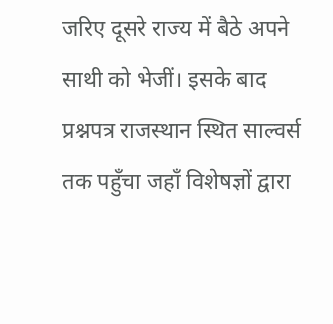जरिए दूसरे राज्य में बैठे अपने साथी को भेजीं। इसके बाद प्रश्नपत्र राजस्थान स्थित साल्वर्स तक पहुँचा जहाँ विशेषज्ञों द्वारा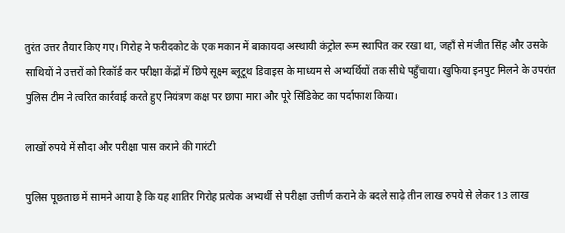तुरंत उत्तर तैयार किए गए। गिरोह ने फरीदकोट के एक मकान में बाकायदा अस्थायी कंट्रोल रूम स्थापित कर रखा था, जहाँ से मंजीत सिंह और उसके साथियों ने उत्तरों को रिकॉर्ड कर परीक्षा केंद्रों में छिपे सूक्ष्म ब्लूटूथ डिवाइस के माध्यम से अभ्यर्थियों तक सीधे पहुँचाया। खुफिया इनपुट मिलने के उपरांत पुलिस टीम ने त्वरित कार्रवाई करते हुए नियंत्रण कक्ष पर छापा मारा और पूरे सिंडिकेट का पर्दाफाश किया।

लाखों रुपये में सौदा और परीक्षा पास कराने की गारंटी

पुलिस पूछताछ में सामने आया है कि यह शातिर गिरोह प्रत्येक अभ्यर्थी से परीक्षा उत्तीर्ण कराने के बदले साढ़े तीन लाख रुपये से लेकर 13 लाख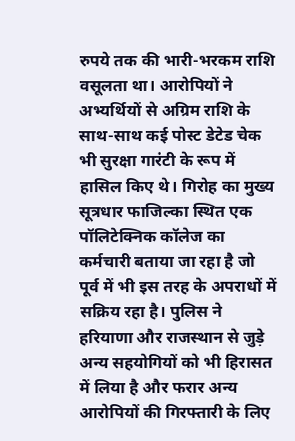रुपये तक की भारी-भरकम राशि वसूलता था। आरोपियों ने अभ्यर्थियों से अग्रिम राशि के साथ-साथ कई पोस्ट डेटेड चेक भी सुरक्षा गारंटी के रूप में हासिल किए थे। गिरोह का मुख्य सूत्रधार फाजिल्का स्थित एक पॉलिटेक्निक कॉलेज का कर्मचारी बताया जा रहा है जो पूर्व में भी इस तरह के अपराधों में सक्रिय रहा है। पुलिस ने हरियाणा और राजस्थान से जुड़े अन्य सहयोगियों को भी हिरासत में लिया है और फरार अन्य आरोपियों की गिरफ्तारी के लिए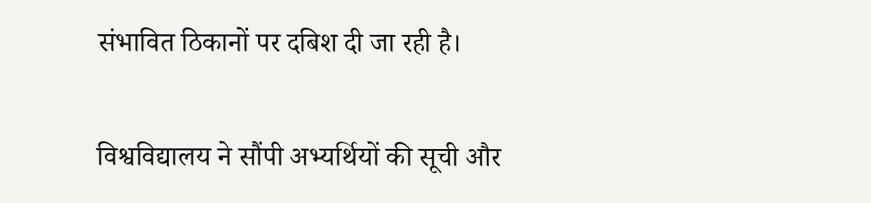संभावित ठिकानों पर दबिश दी जा रही है।

विश्वविद्यालय ने सौंपी अभ्यर्थियों की सूची और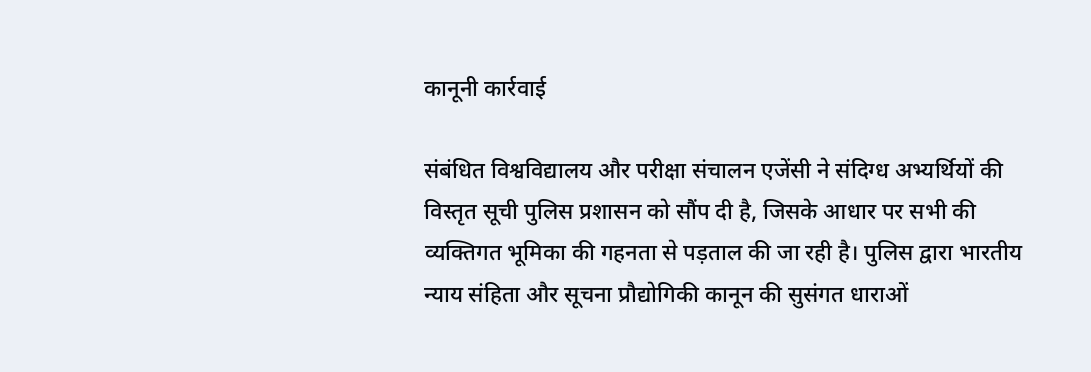कानूनी कार्रवाई

संबंधित विश्वविद्यालय और परीक्षा संचालन एजेंसी ने संदिग्ध अभ्यर्थियों की विस्तृत सूची पुलिस प्रशासन को सौंप दी है, जिसके आधार पर सभी की व्यक्तिगत भूमिका की गहनता से पड़ताल की जा रही है। पुलिस द्वारा भारतीय न्याय संहिता और सूचना प्रौद्योगिकी कानून की सुसंगत धाराओं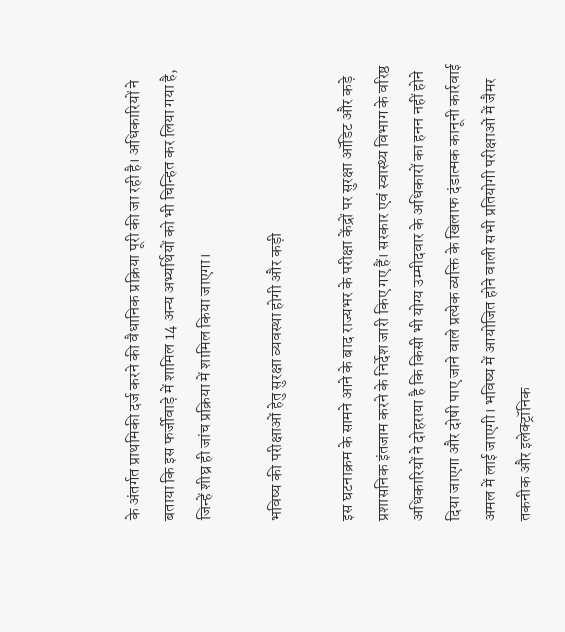के अंतर्गत प्राथमिकी दर्ज करने की वैधानिक प्रक्रिया पूरी की जा रही है। अधिकारियों ने बताया कि इस फर्जीवाड़े में शामिल 14 अन्य अभ्यर्थियों को भी चिन्हित कर लिया गया है, जिन्हें शीघ्र ही जांच प्रक्रिया में शामिल किया जाएगा।

भविष्य की परीक्षाओं हेतु सुरक्षा व्यवस्था होगी और कड़ी

इस घटनाक्रम के सामने आने के बाद राज्यभर के परीक्षा केंद्रों पर सुरक्षा ऑडिट और कड़े प्रशासनिक इंतजाम करने के निर्देश जारी किए गए हैं। सरकार एवं स्वास्थ्य विभाग के वरिष्ठ अधिकारियों ने दोहराया है कि किसी भी योग्य उम्मीदवार के अधिकारों का हनन नहीं होने दिया जाएगा और दोषी पाए जाने वाले प्रत्येक व्यक्ति के खिलाफ दंडात्मक कानूनी कार्रवाई अमल में लाई जाएगी। भविष्य में आयोजित होने वाली सभी प्रतियोगी परीक्षाओं में जैमर तकनीक और इलेक्ट्रॉनिक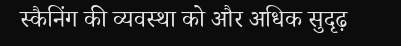स्कैनिंग की व्यवस्था को और अधिक सुदृढ़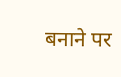बनाने पर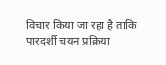विचार किया जा रहा है ताकि पारदर्शी चयन प्रक्रिया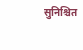सुनिश्चित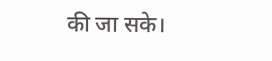की जा सके।